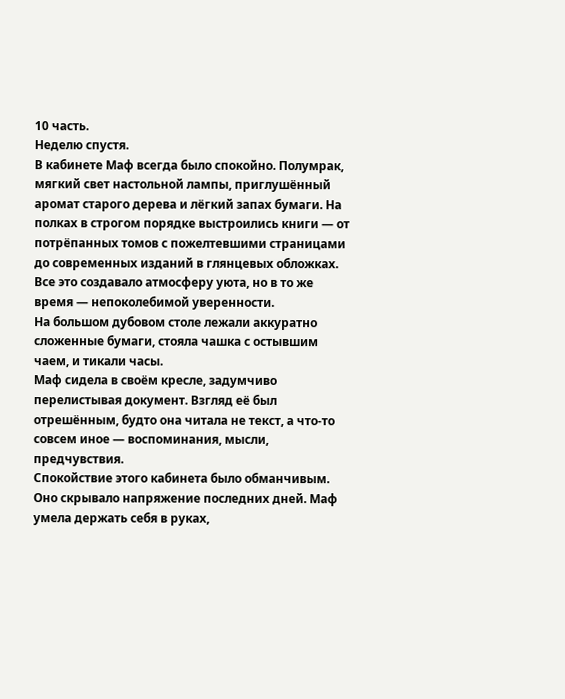10 часть.
Неделю спустя.
В кабинете Маф всегда было спокойно. Полумрак, мягкий свет настольной лампы, приглушённый аромат старого дерева и лёгкий запах бумаги. На полках в строгом порядке выстроились книги — от потрёпанных томов с пожелтевшими страницами до современных изданий в глянцевых обложках.
Все это создавало атмосферу уюта, но в то же время — непоколебимой уверенности.
На большом дубовом столе лежали аккуратно сложенные бумаги, стояла чашка с остывшим чаем, и тикали часы.
Маф сидела в своём кресле, задумчиво перелистывая документ. Взгляд её был отрешённым, будто она читала не текст, а что-то совсем иное — воспоминания, мысли, предчувствия.
Спокойствие этого кабинета было обманчивым. Оно скрывало напряжение последних дней. Маф умела держать себя в руках,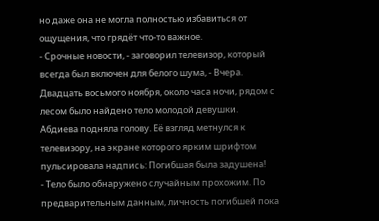но даже она не могла полностью избавиться от ощущения, что грядёт что-то важное.
- Срочные новости, - заговорил телевизор, который всегда был включен для белого шума, - Вчера. Двадцать восьмого ноября, около часа ночи, рядом с лесом было найдено тело молодой девушки.
Абдиева подняла голову. Её взгляд метнулся к телевизору, на экране которого ярким шрифтом пульсировала надпись: Погибшая была задушена!
- Тело было обнаружено случайным прохожим. По предварительным данным, личность погибшей пока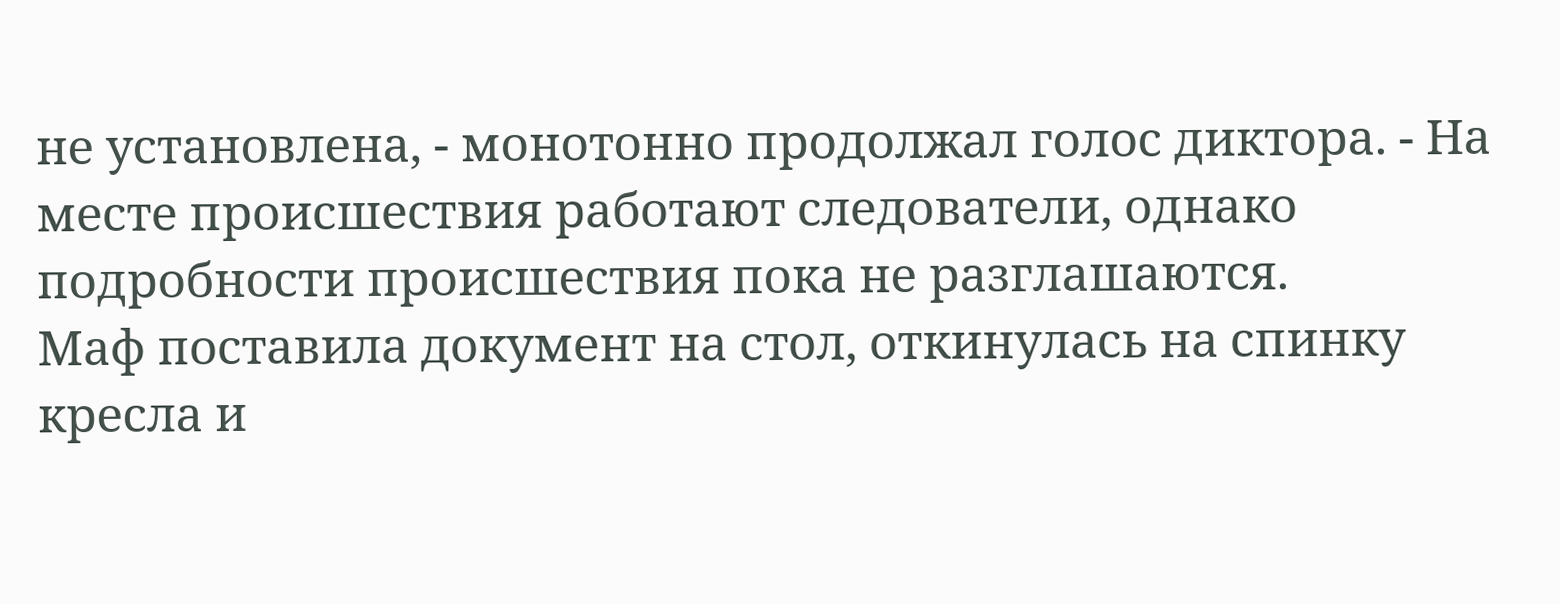не установлена, - монотонно продолжал голос диктора. - На месте происшествия работают следователи, однако подробности происшествия пока не разглашаются.
Маф поставила документ на стол, откинулась на спинку кресла и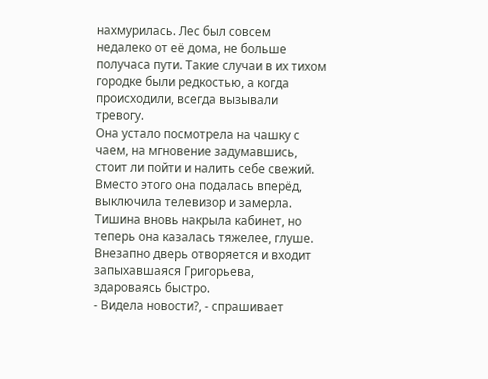нахмурилась. Лес был совсем недалеко от её дома, не больше получаса пути. Такие случаи в их тихом городке были редкостью, а когда происходили, всегда вызывали тревогу.
Она устало посмотрела на чашку с чаем, на мгновение задумавшись, стоит ли пойти и налить себе свежий. Вместо этого она подалась вперёд, выключила телевизор и замерла.
Тишина вновь накрыла кабинет, но теперь она казалась тяжелее, глуше.
Внезапно дверь отворяется и входит запыхавшаяся Григорьева, здароваясь быстро.
- Видела новости?, - спрашивает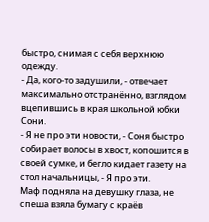быстро, снимая с себя верхнюю одежду.
- Да, кого-то задушили, - отвечает максимально отстранённо, взглядом вцепившись в края школьной юбки Сони.
- Я не про эти новости, - Соня быстро собирает волосы в хвост, копошится в своей сумке, и бегло кидает газету на стол начальницы, - Я про эти.
Маф подняла на девушку глаза, не спеша взяла бумагу с краёв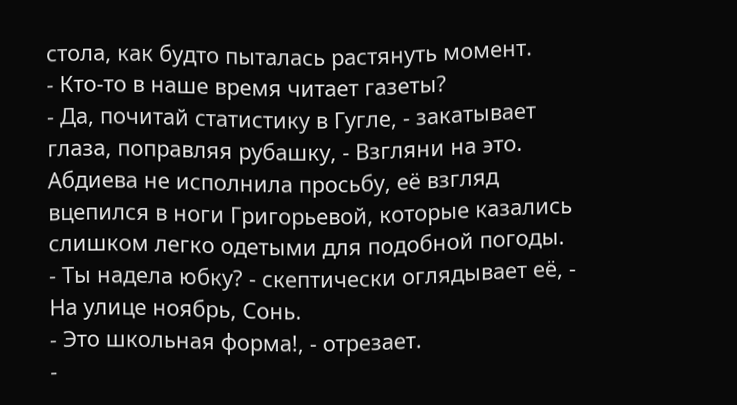стола, как будто пыталась растянуть момент.
- Кто-то в наше время читает газеты?
- Да, почитай статистику в Гугле, - закатывает глаза, поправляя рубашку, - Взгляни на это.
Абдиева не исполнила просьбу, её взгляд вцепился в ноги Григорьевой, которые казались слишком легко одетыми для подобной погоды.
- Ты надела юбку? - скептически оглядывает её, - На улице ноябрь, Сонь.
- Это школьная форма!, - отрезает.
-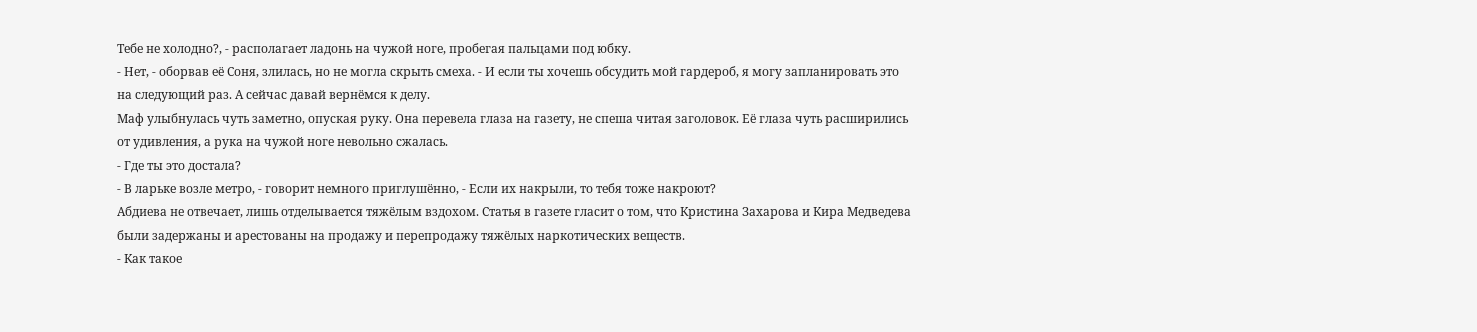Тебе не холодно?, - располагает ладонь на чужой ноге, пробегая пальцами под юбку.
- Нет, - оборвав её Соня, злилась, но не могла скрыть смеха. - И если ты хочешь обсудить мой гардероб, я могу запланировать это на следующий раз. А сейчас давай вернёмся к делу.
Маф улыбнулась чуть заметно, опуская руку. Она перевела глаза на газету, не спеша читая заголовок. Её глаза чуть расширились от удивления, а рука на чужой ноге невольно сжалась.
- Где ты это достала?
- В ларьке возле метро, - говорит немного приглушённо, - Если их накрыли, то тебя тоже накроют?
Абдиева не отвечает, лишь отделывается тяжёлым вздохом. Статья в газете гласит о том, что Кристина Захарова и Кира Медведева были задержаны и арестованы на продажу и перепродажу тяжёлых наркотических веществ.
- Как такое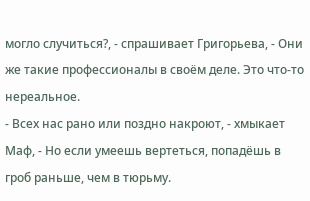могло случиться?, - спрашивает Григорьева, - Они же такие профессионалы в своём деле. Это что-то нереальное.
- Всех нас рано или поздно накроют, - хмыкает Маф, - Но если умеешь вертеться, попадёшь в гроб раньше, чем в тюрьму.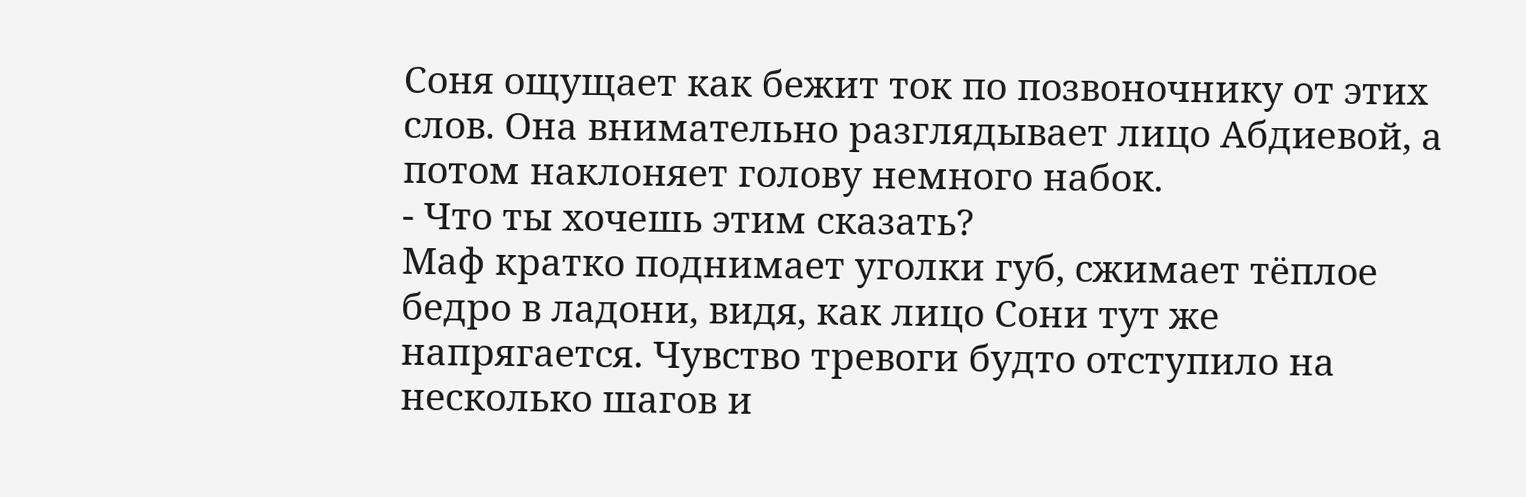Соня ощущает как бежит ток по позвоночнику от этих слов. Она внимательно разглядывает лицо Абдиевой, а потом наклоняет голову немного набок.
- Что ты хочешь этим сказать?
Маф кратко поднимает уголки губ, сжимает тёплое бедро в ладони, видя, как лицо Сони тут же напрягается. Чувство тревоги будто отступило на несколько шагов и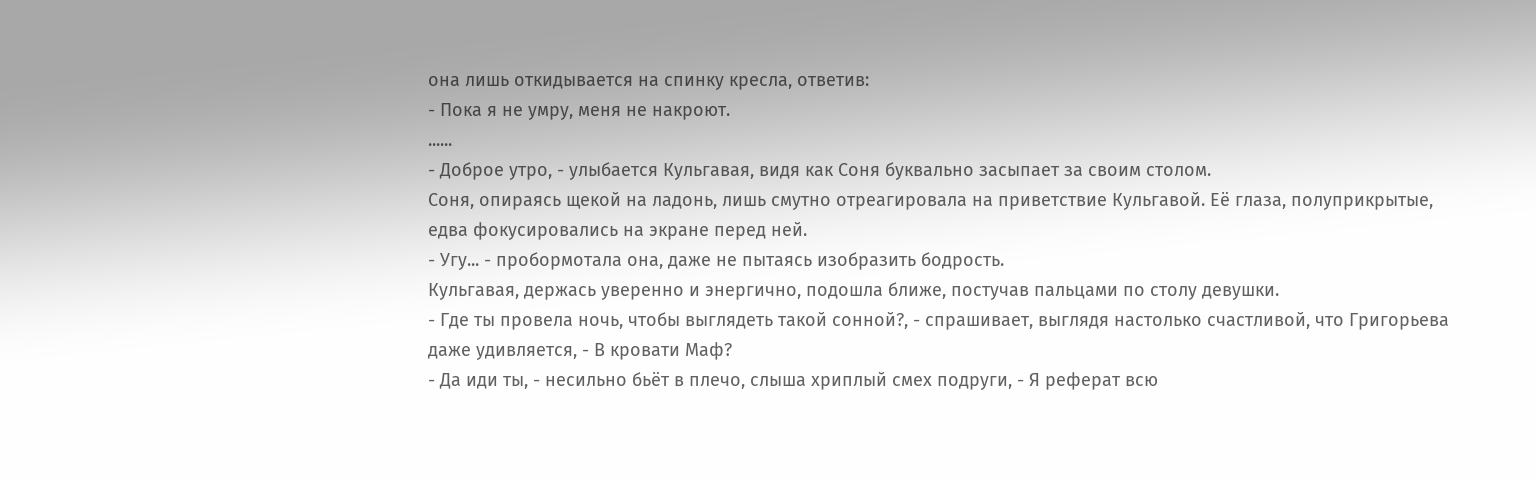она лишь откидывается на спинку кресла, ответив:
- Пока я не умру, меня не накроют.
......
- Доброе утро, - улыбается Кульгавая, видя как Соня буквально засыпает за своим столом.
Соня, опираясь щекой на ладонь, лишь смутно отреагировала на приветствие Кульгавой. Её глаза, полуприкрытые, едва фокусировались на экране перед ней.
- Угу... - пробормотала она, даже не пытаясь изобразить бодрость.
Кульгавая, держась уверенно и энергично, подошла ближе, постучав пальцами по столу девушки.
- Где ты провела ночь, чтобы выглядеть такой сонной?, - спрашивает, выглядя настолько счастливой, что Григорьева даже удивляется, - В кровати Маф?
- Да иди ты, - несильно бьёт в плечо, слыша хриплый смех подруги, - Я реферат всю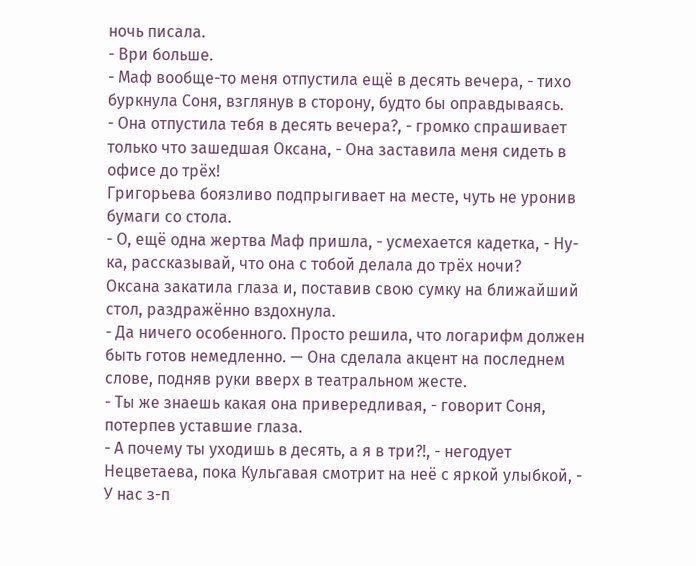ночь писала.
- Ври больше.
- Маф вообще-то меня отпустила ещё в десять вечера, - тихо буркнула Соня, взглянув в сторону, будто бы оправдываясь.
- Она отпустила тебя в десять вечера?, - громко спрашивает только что зашедшая Оксана, - Она заставила меня сидеть в офисе до трёх!
Григорьева боязливо подпрыгивает на месте, чуть не уронив бумаги со стола.
- О, ещё одна жертва Маф пришла, - усмехается кадетка, - Ну-ка, рассказывай, что она с тобой делала до трёх ночи?
Оксана закатила глаза и, поставив свою сумку на ближайший стол, раздражённо вздохнула.
- Да ничего особенного. Просто решила, что логарифм должен быть готов немедленно. — Она сделала акцент на последнем слове, подняв руки вверх в театральном жесте.
- Ты же знаешь какая она привередливая, - говорит Соня, потерпев уставшие глаза.
- А почему ты уходишь в десять, а я в три?!, - негодует Нецветаева, пока Кульгавая смотрит на неё с яркой улыбкой, - У нас з-п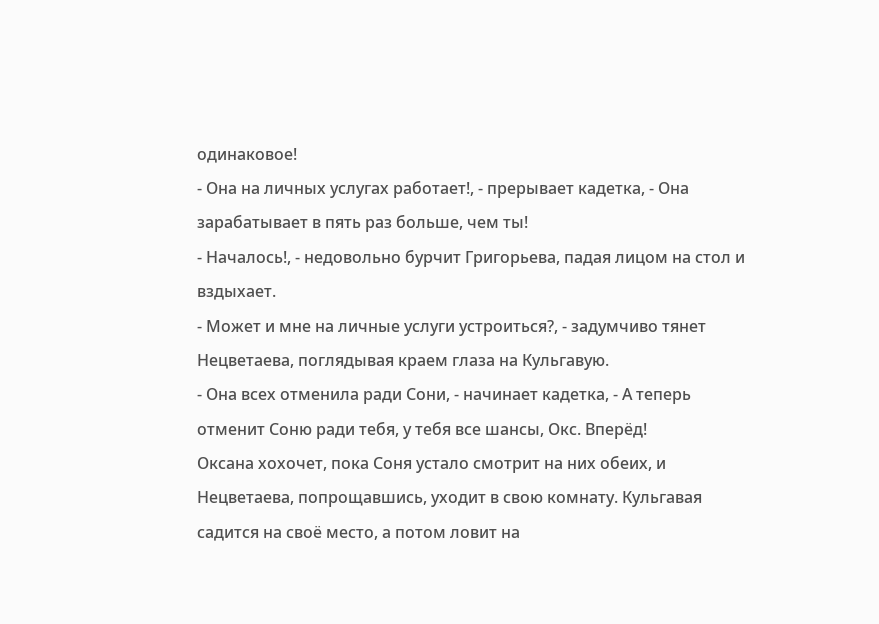одинаковое!
- Она на личных услугах работает!, - прерывает кадетка, - Она зарабатывает в пять раз больше, чем ты!
- Началось!, - недовольно бурчит Григорьева, падая лицом на стол и вздыхает.
- Может и мне на личные услуги устроиться?, - задумчиво тянет Нецветаева, поглядывая краем глаза на Кульгавую.
- Она всех отменила ради Сони, - начинает кадетка, - А теперь отменит Соню ради тебя, у тебя все шансы, Окс. Вперёд!
Оксана хохочет, пока Соня устало смотрит на них обеих, и Нецветаева, попрощавшись, уходит в свою комнату. Кульгавая садится на своё место, а потом ловит на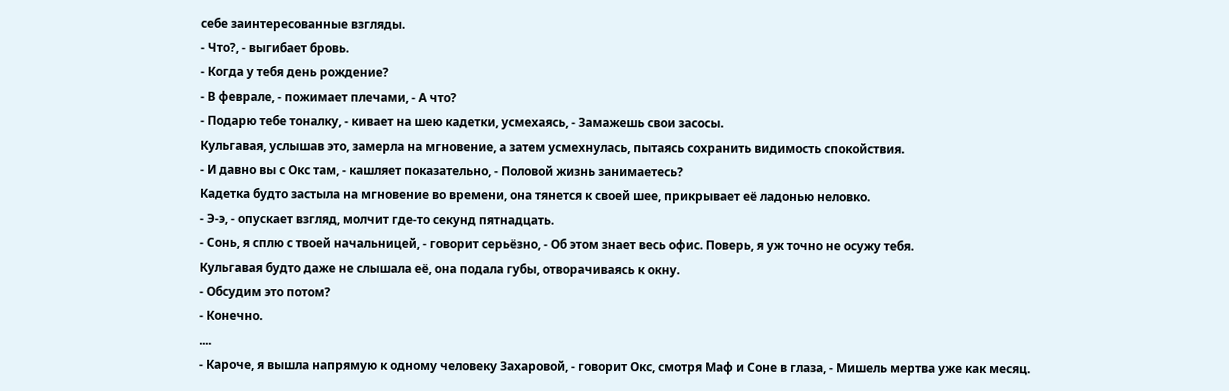себе заинтересованные взгляды.
- Что?, - выгибает бровь.
- Когда у тебя день рождение?
- В феврале, - пожимает плечами, - А что?
- Подарю тебе тоналку, - кивает на шею кадетки, усмехаясь, - Замажешь свои засосы.
Кульгавая, услышав это, замерла на мгновение, а затем усмехнулась, пытаясь сохранить видимость спокойствия.
- И давно вы с Окс там, - кашляет показательно, - Половой жизнь занимаетесь?
Кадетка будто застыла на мгновение во времени, она тянется к своей шее, прикрывает её ладонью неловко.
- Э-э, - опускает взгляд, молчит где-то секунд пятнадцать.
- Сонь, я сплю с твоей начальницей, - говорит серьёзно, - Об этом знает весь офис. Поверь, я уж точно не осужу тебя.
Кульгавая будто даже не слышала её, она подала губы, отворачиваясь к окну.
- Обсудим это потом?
- Конечно.
....
- Кароче, я вышла напрямую к одному человеку Захаровой, - говорит Окс, смотря Маф и Соне в глаза, - Мишель мертва уже как месяц.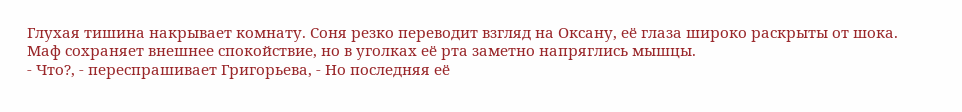Глухая тишина накрывает комнату. Соня резко переводит взгляд на Оксану, её глаза широко раскрыты от шока. Маф сохраняет внешнее спокойствие, но в уголках её рта заметно напряглись мышцы.
- Что?, - переспрашивает Григорьева, - Но последняя её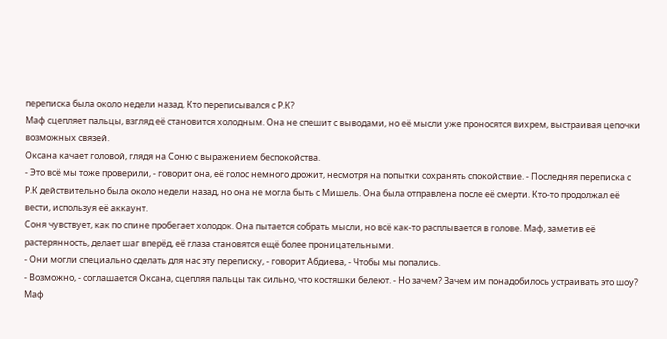переписка была около недели назад. Кто переписывался с Р.К?
Маф сцепляет пальцы, взгляд её становится холодным. Она не спешит с выводами, но её мысли уже проносятся вихрем, выстраивая цепочки возможных связей.
Оксана качает головой, глядя на Соню с выражением беспокойства.
- Это всё мы тоже проверили, - говорит она, её голос немного дрожит, несмотря на попытки сохранять спокойствие. - Последняя переписка с Р.К действительно была около недели назад, но она не могла быть с Мишель. Она была отправлена после её смерти. Кто-то продолжал её вести, используя её аккаунт.
Соня чувствует, как по спине пробегает холодок. Она пытается собрать мысли, но всё как-то расплывается в голове. Маф, заметив её растерянность, делает шаг вперёд, её глаза становятся ещё более проницательными.
- Они могли специально сделать для нас эту переписку, - говорит Абдиева, - Чтобы мы попались.
- Возможно, - соглашается Оксана, сцепляя пальцы так сильно, что костяшки белеют. - Но зачем? Зачем им понадобилось устраивать это шоу?
Маф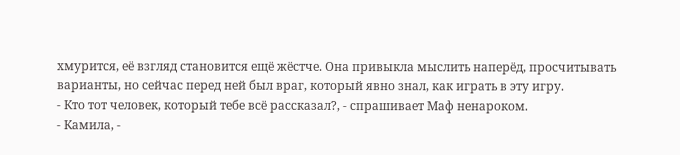хмурится, её взгляд становится ещё жёстче. Она привыкла мыслить наперёд, просчитывать варианты, но сейчас перед ней был враг, который явно знал, как играть в эту игру.
- Кто тот человек, который тебе всё рассказал?, - спрашивает Маф ненароком.
- Камила, -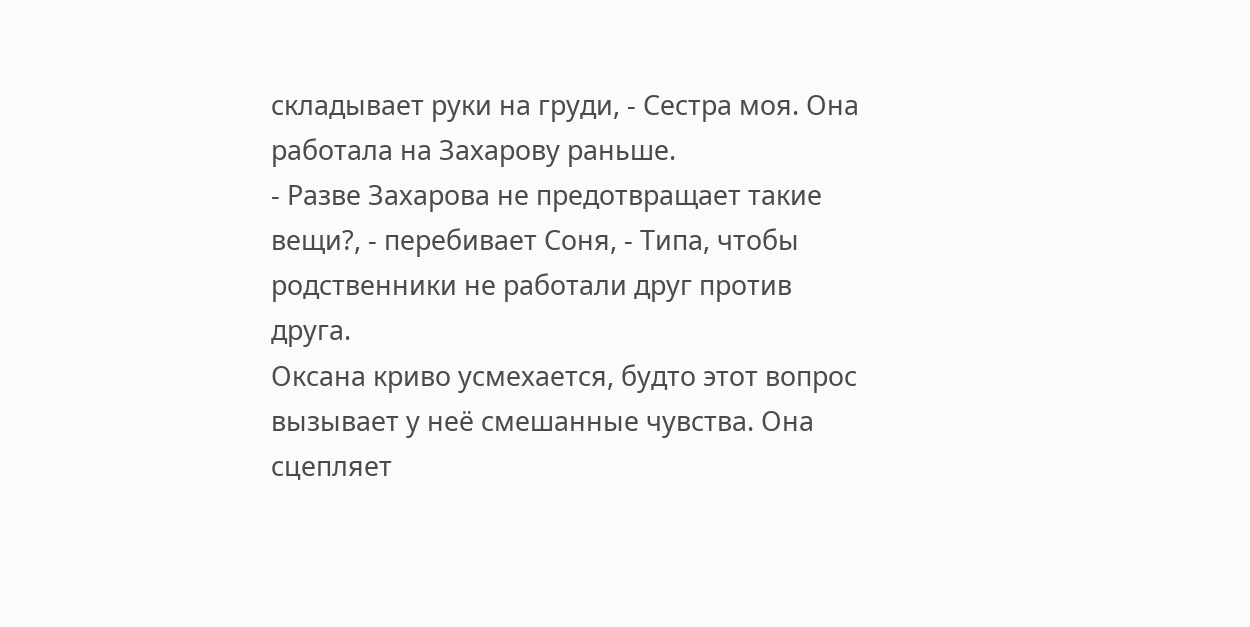складывает руки на груди, - Сестра моя. Она работала на Захарову раньше.
- Разве Захарова не предотвращает такие вещи?, - перебивает Соня, - Типа, чтобы родственники не работали друг против друга.
Оксана криво усмехается, будто этот вопрос вызывает у неё смешанные чувства. Она сцепляет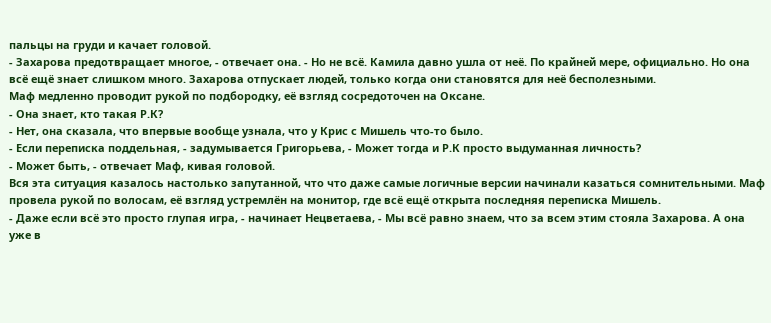пальцы на груди и качает головой.
- Захарова предотвращает многое, - отвечает она. - Но не всё. Камила давно ушла от неё. По крайней мере, официально. Но она всё ещё знает слишком много. Захарова отпускает людей, только когда они становятся для неё бесполезными.
Маф медленно проводит рукой по подбородку, её взгляд сосредоточен на Оксане.
- Она знает, кто такая Р.К?
- Нет, она сказала, что впервые вообще узнала, что у Крис с Мишель что-то было.
- Если переписка поддельная, - задумывается Григорьева, - Может тогда и Р.К просто выдуманная личность?
- Может быть, - отвечает Маф, кивая головой.
Вся эта ситуация казалось настолько запутанной, что что даже самые логичные версии начинали казаться сомнительными. Маф провела рукой по волосам, её взгляд устремлён на монитор, где всё ещё открыта последняя переписка Мишель.
- Даже если всё это просто глупая игра, - начинает Нецветаева, - Мы всё равно знаем, что за всем этим стояла Захарова. А она уже в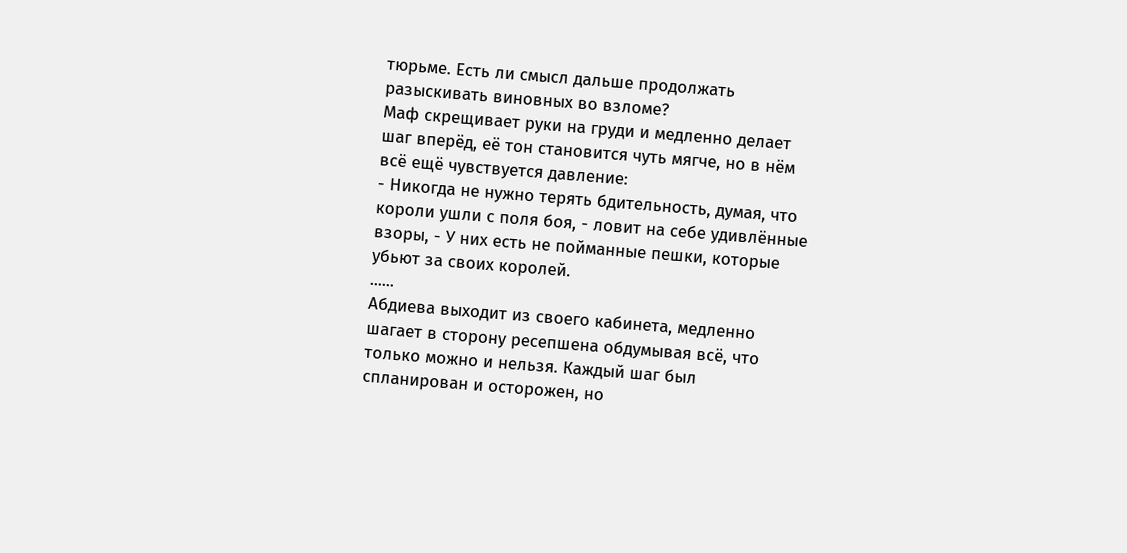тюрьме. Есть ли смысл дальше продолжать разыскивать виновных во взломе?
Маф скрещивает руки на груди и медленно делает шаг вперёд, её тон становится чуть мягче, но в нём всё ещё чувствуется давление:
- Никогда не нужно терять бдительность, думая, что короли ушли с поля боя, - ловит на себе удивлённые взоры, - У них есть не пойманные пешки, которые убьют за своих королей.
......
Абдиева выходит из своего кабинета, медленно шагает в сторону ресепшена обдумывая всё, что только можно и нельзя. Каждый шаг был спланирован и осторожен, но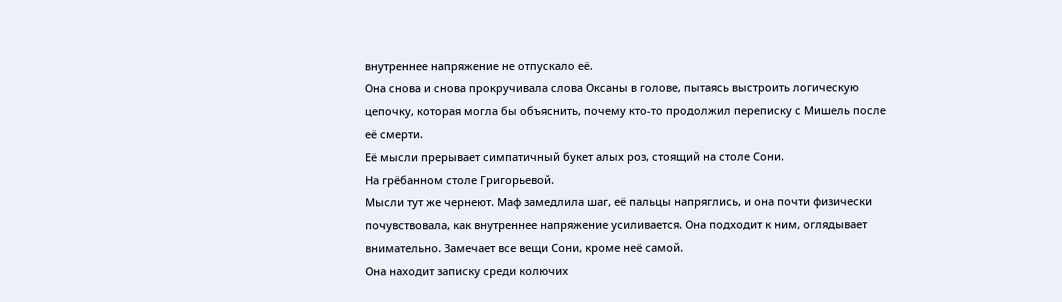внутреннее напряжение не отпускало её.
Она снова и снова прокручивала слова Оксаны в голове, пытаясь выстроить логическую цепочку, которая могла бы объяснить, почему кто-то продолжил переписку с Мишель после её смерти.
Её мысли прерывает симпатичный букет алых роз, стоящий на столе Сони.
На грёбанном столе Григорьевой.
Мысли тут же чернеют. Маф замедлила шаг, её пальцы напряглись, и она почти физически почувствовала, как внутреннее напряжение усиливается. Она подходит к ним, оглядывает внимательно. Замечает все вещи Сони, кроме неё самой.
Она находит записку среди колючих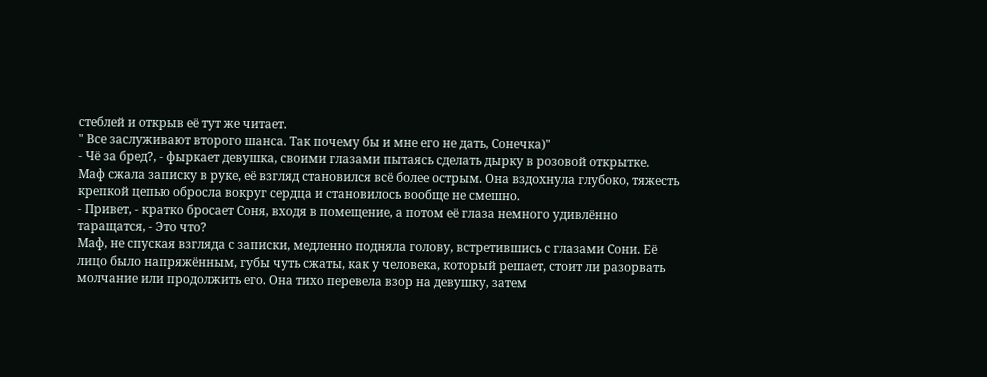стеблей и открыв её тут же читает.
" Все заслуживают второго шанса. Так почему бы и мне его не дать, Сонечка)"
- Чё за бред?, - фыркает девушка, своими глазами пытаясь сделать дырку в розовой открытке.
Маф сжала записку в руке, её взгляд становился всё более острым. Она вздохнула глубоко, тяжесть крепкой цепью обросла вокруг сердца и становилось вообще не смешно.
- Привет, - кратко бросает Соня, входя в помещение, а потом её глаза немного удивлённо таращатся, - Это что?
Маф, не спуская взгляда с записки, медленно подняла голову, встретившись с глазами Сони. Её лицо было напряжённым, губы чуть сжаты, как у человека, который решает, стоит ли разорвать молчание или продолжить его. Она тихо перевела взор на девушку, затем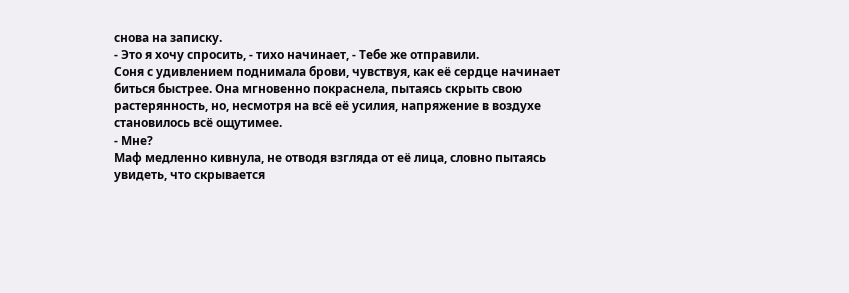снова на записку.
- Это я хочу спросить, - тихо начинает, - Тебе же отправили.
Соня с удивлением поднимала брови, чувствуя, как её сердце начинает биться быстрее. Она мгновенно покраснела, пытаясь скрыть свою растерянность, но, несмотря на всё её усилия, напряжение в воздухе становилось всё ощутимее.
- Мне?
Маф медленно кивнула, не отводя взгляда от её лица, словно пытаясь увидеть, что скрывается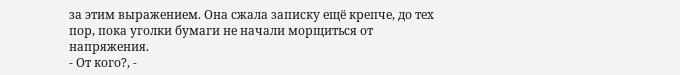за этим выражением. Она сжала записку ещё крепче, до тех пор, пока уголки бумаги не начали морщиться от напряжения.
- От кого?, -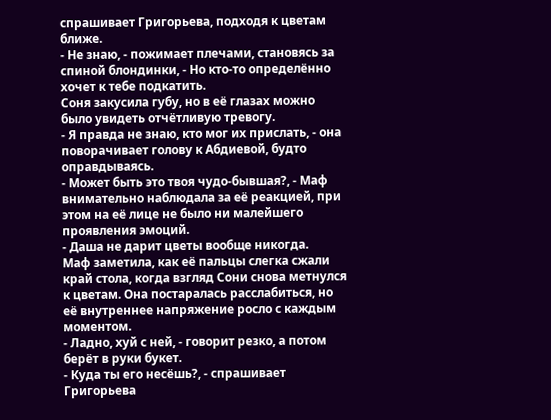спрашивает Григорьева, подходя к цветам ближе.
- Не знаю, - пожимает плечами, становясь за спиной блондинки, - Но кто-то определённо хочет к тебе подкатить.
Соня закусила губу, но в её глазах можно было увидеть отчётливую тревогу.
- Я правда не знаю, кто мог их прислать, - она поворачивает голову к Абдиевой, будто оправдываясь.
- Может быть это твоя чудо-бывшая?, - Маф внимательно наблюдала за её реакцией, при этом на её лице не было ни малейшего проявления эмоций.
- Даша не дарит цветы вообще никогда.
Маф заметила, как её пальцы слегка сжали край стола, когда взгляд Сони снова метнулся к цветам. Она постаралась расслабиться, но её внутреннее напряжение росло с каждым моментом.
- Ладно, хуй с ней, - говорит резко, а потом берёт в руки букет.
- Куда ты его несёшь?, - спрашивает Григорьева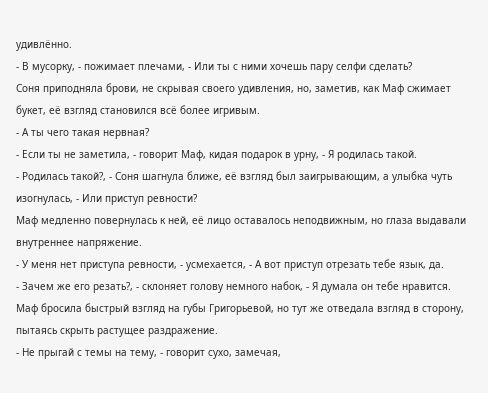удивлённо.
- В мусорку, - пожимает плечами, - Или ты с ними хочешь пару селфи сделать?
Соня приподняла брови, не скрывая своего удивления, но, заметив, как Маф сжимает букет, её взгляд становился всё более игривым.
- А ты чего такая нервная?
- Если ты не заметила, - говорит Маф, кидая подарок в урну, - Я родилась такой.
- Родилась такой?, - Соня шагнула ближе, её взгляд был заигрывающим, а улыбка чуть изогнулась, - Или приступ ревности?
Маф медленно повернулась к ней, её лицо оставалось неподвижным, но глаза выдавали внутреннее напряжение.
- У меня нет приступа ревности, - усмехается, - А вот приступ отрезать тебе язык, да.
- Зачем же его резать?, - склоняет голову немного набок, - Я думала он тебе нравится.
Маф бросила быстрый взгляд на губы Григорьевой, но тут же отведала взгляд в сторону, пытаясь скрыть растущее раздражение.
- Не прыгай с темы на тему, - говорит сухо, замечая,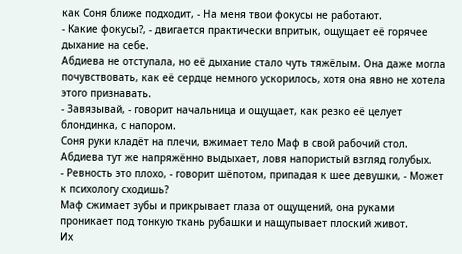как Соня ближе подходит, - На меня твои фокусы не работают.
- Какие фокусы?, - двигается практически впритык, ощущает её горячее дыхание на себе.
Абдиева не отступала, но её дыхание стало чуть тяжёлым. Она даже могла почувствовать, как её сердце немного ускорилось, хотя она явно не хотела этого признавать.
- Завязывай, - говорит начальница и ощущает, как резко её целует блондинка, с напором.
Соня руки кладёт на плечи, вжимает тело Маф в свой рабочий стол. Абдиева тут же напряжённо выдыхает, ловя напористый взгляд голубых.
- Ревность это плохо, - говорит шёпотом, припадая к шее девушки, - Может к психологу сходишь?
Маф сжимает зубы и прикрывает глаза от ощущений, она руками проникает под тонкую ткань рубашки и нащупывает плоский живот.
Их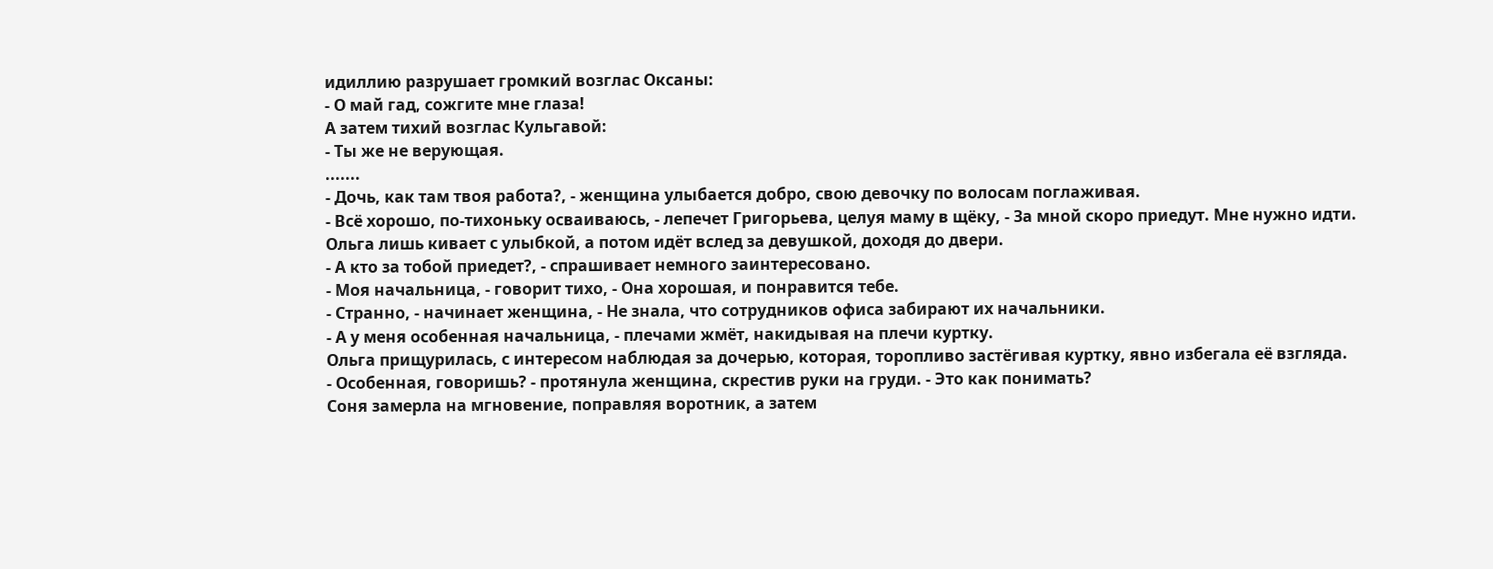идиллию разрушает громкий возглас Оксаны:
- О май гад, сожгите мне глаза!
А затем тихий возглас Кульгавой:
- Ты же не верующая.
.......
- Дочь, как там твоя работа?, - женщина улыбается добро, свою девочку по волосам поглаживая.
- Всё хорошо, по-тихоньку осваиваюсь, - лепечет Григорьева, целуя маму в щёку, - За мной скоро приедут. Мне нужно идти.
Ольга лишь кивает с улыбкой, а потом идёт вслед за девушкой, доходя до двери.
- А кто за тобой приедет?, - спрашивает немного заинтересовано.
- Моя начальница, - говорит тихо, - Она хорошая, и понравится тебе.
- Странно, - начинает женщина, - Не знала, что сотрудников офиса забирают их начальники.
- А у меня особенная начальница, - плечами жмёт, накидывая на плечи куртку.
Ольга прищурилась, с интересом наблюдая за дочерью, которая, торопливо застёгивая куртку, явно избегала её взгляда.
- Особенная, говоришь? - протянула женщина, скрестив руки на груди. - Это как понимать?
Соня замерла на мгновение, поправляя воротник, а затем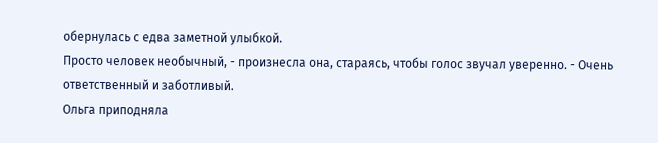обернулась с едва заметной улыбкой.
Просто человек необычный, - произнесла она, стараясь, чтобы голос звучал уверенно. - Очень ответственный и заботливый.
Ольга приподняла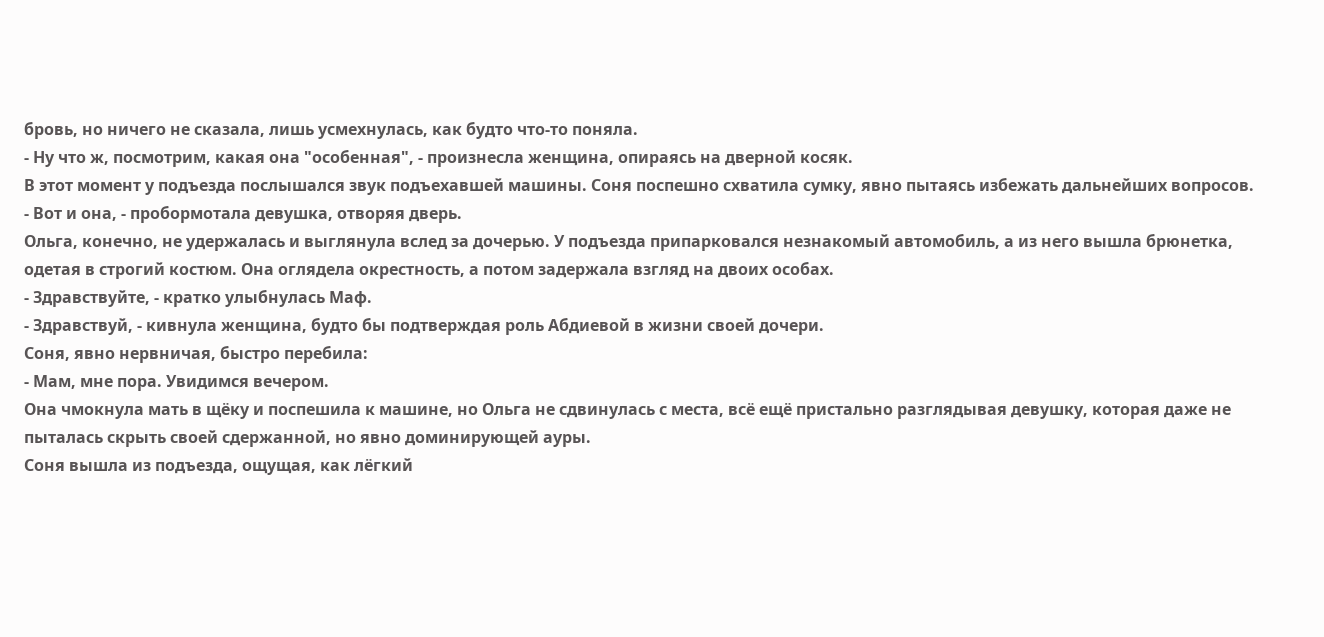бровь, но ничего не сказала, лишь усмехнулась, как будто что-то поняла.
- Ну что ж, посмотрим, какая она "особенная", - произнесла женщина, опираясь на дверной косяк.
В этот момент у подъезда послышался звук подъехавшей машины. Соня поспешно схватила сумку, явно пытаясь избежать дальнейших вопросов.
- Вот и она, - пробормотала девушка, отворяя дверь.
Ольга, конечно, не удержалась и выглянула вслед за дочерью. У подъезда припарковался незнакомый автомобиль, а из него вышла брюнетка, одетая в строгий костюм. Она оглядела окрестность, а потом задержала взгляд на двоих особах.
- Здравствуйте, - кратко улыбнулась Маф.
- Здравствуй, - кивнула женщина, будто бы подтверждая роль Абдиевой в жизни своей дочери.
Соня, явно нервничая, быстро перебила:
- Мам, мне пора. Увидимся вечером.
Она чмокнула мать в щёку и поспешила к машине, но Ольга не сдвинулась с места, всё ещё пристально разглядывая девушку, которая даже не пыталась скрыть своей сдержанной, но явно доминирующей ауры.
Соня вышла из подъезда, ощущая, как лёгкий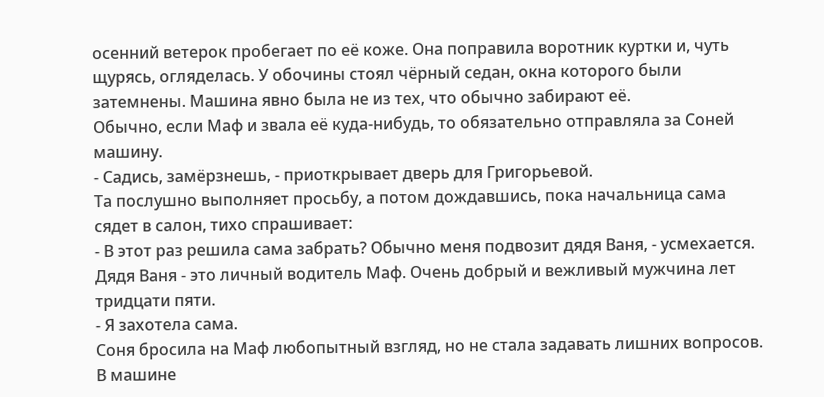осенний ветерок пробегает по её коже. Она поправила воротник куртки и, чуть щурясь, огляделась. У обочины стоял чёрный седан, окна которого были затемнены. Машина явно была не из тех, что обычно забирают её.
Обычно, если Маф и звала её куда-нибудь, то обязательно отправляла за Соней машину.
- Садись, замёрзнешь, - приоткрывает дверь для Григорьевой.
Та послушно выполняет просьбу, а потом дождавшись, пока начальница сама сядет в салон, тихо спрашивает:
- В этот раз решила сама забрать? Обычно меня подвозит дядя Ваня, - усмехается.
Дядя Ваня - это личный водитель Маф. Очень добрый и вежливый мужчина лет тридцати пяти.
- Я захотела сама.
Соня бросила на Маф любопытный взгляд, но не стала задавать лишних вопросов. В машине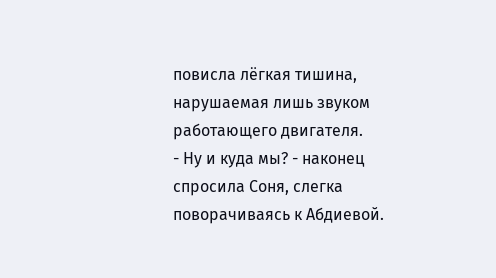повисла лёгкая тишина, нарушаемая лишь звуком работающего двигателя.
- Ну и куда мы? - наконец спросила Соня, слегка поворачиваясь к Абдиевой.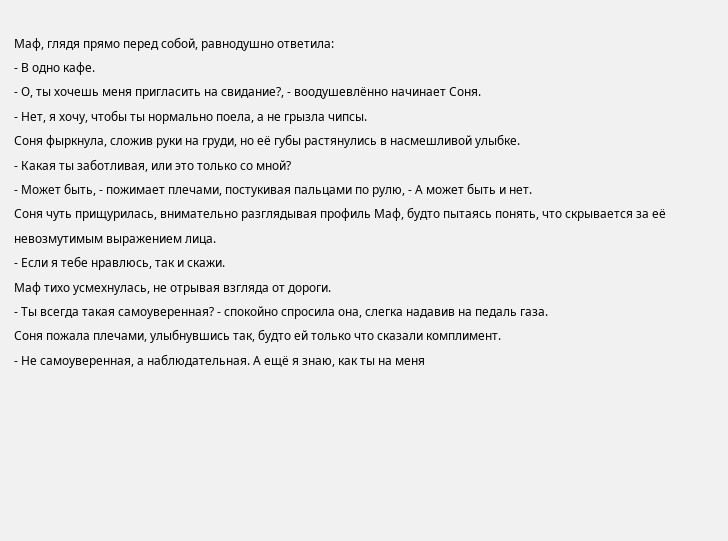Маф, глядя прямо перед собой, равнодушно ответила:
- В одно кафе.
- О, ты хочешь меня пригласить на свидание?, - воодушевлённо начинает Соня.
- Нет, я хочу, чтобы ты нормально поела, а не грызла чипсы.
Соня фыркнула, сложив руки на груди, но её губы растянулись в насмешливой улыбке.
- Какая ты заботливая, или это только со мной?
- Может быть, - пожимает плечами, постукивая пальцами по рулю, - А может быть и нет.
Соня чуть прищурилась, внимательно разглядывая профиль Маф, будто пытаясь понять, что скрывается за её невозмутимым выражением лица.
- Если я тебе нравлюсь, так и скажи.
Маф тихо усмехнулась, не отрывая взгляда от дороги.
- Ты всегда такая самоуверенная? - спокойно спросила она, слегка надавив на педаль газа.
Соня пожала плечами, улыбнувшись так, будто ей только что сказали комплимент.
- Не самоуверенная, а наблюдательная. А ещё я знаю, как ты на меня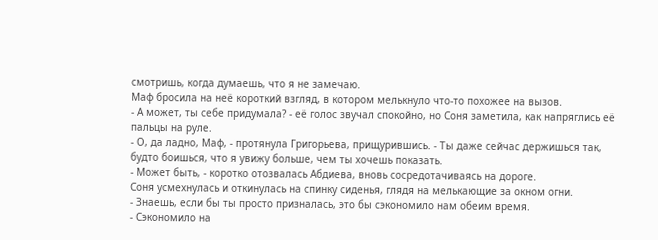смотришь, когда думаешь, что я не замечаю.
Маф бросила на неё короткий взгляд, в котором мелькнуло что-то похожее на вызов.
- А может, ты себе придумала? - её голос звучал спокойно, но Соня заметила, как напряглись её пальцы на руле.
- О, да ладно, Маф, - протянула Григорьева, прищурившись. - Ты даже сейчас держишься так, будто боишься, что я увижу больше, чем ты хочешь показать.
- Может быть, - коротко отозвалась Абдиева, вновь сосредотачиваясь на дороге.
Соня усмехнулась и откинулась на спинку сиденья, глядя на мелькающие за окном огни.
- Знаешь, если бы ты просто призналась, это бы сэкономило нам обеим время.
- Сэкономило на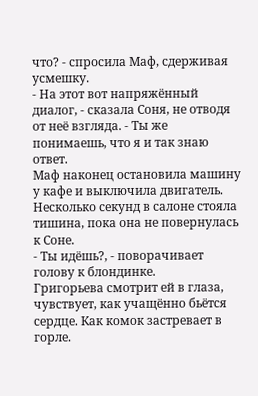что? - спросила Маф, сдерживая усмешку.
- На этот вот напряжённый диалог, - сказала Соня, не отводя от неё взгляда. - Ты же понимаешь, что я и так знаю ответ.
Маф наконец остановила машину у кафе и выключила двигатель. Несколько секунд в салоне стояла тишина, пока она не повернулась к Соне.
- Ты идёшь?, - поворачивает голову к блондинке.
Григорьева смотрит ей в глаза, чувствует, как учащённо бьётся сердце. Как комок застревает в горле.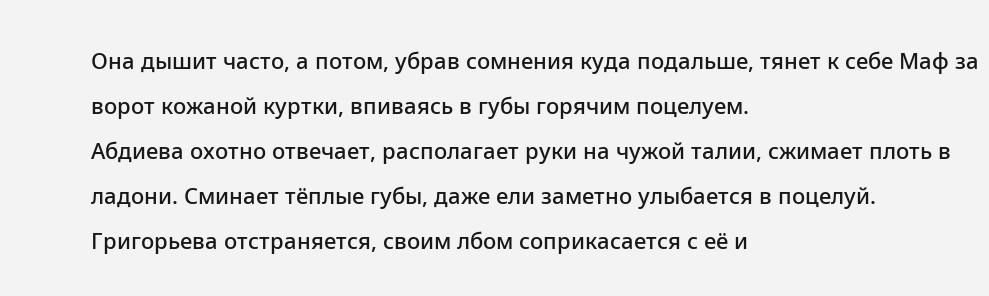Она дышит часто, а потом, убрав сомнения куда подальше, тянет к себе Маф за ворот кожаной куртки, впиваясь в губы горячим поцелуем.
Абдиева охотно отвечает, располагает руки на чужой талии, сжимает плоть в ладони. Сминает тёплые губы, даже ели заметно улыбается в поцелуй.
Григорьева отстраняется, своим лбом соприкасается с её и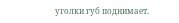уголки губ поднимает.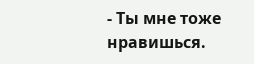- Ты мне тоже нравишься.